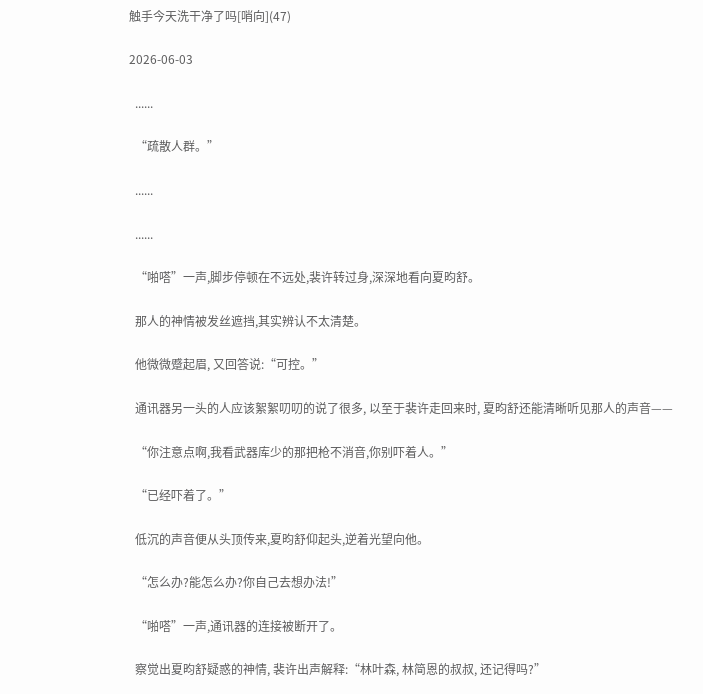触手今天洗干净了吗[哨向](47)

2026-06-03

  ......

  “疏散人群。”

  ......

  ......

  “啪嗒”一声,脚步停顿在不远处,裴许转过身,深深地看向夏昀舒。

  那人的神情被发丝遮挡,其实辨认不太清楚。

  他微微蹙起眉, 又回答说:“可控。”

  通讯器另一头的人应该絮絮叨叨的说了很多, 以至于裴许走回来时, 夏昀舒还能清晰听见那人的声音——

  “你注意点啊,我看武器库少的那把枪不消音,你别吓着人。”

  “已经吓着了。”

  低沉的声音便从头顶传来,夏昀舒仰起头,逆着光望向他。

  “怎么办?能怎么办?你自己去想办法!”

  “啪嗒”一声,通讯器的连接被断开了。

  察觉出夏昀舒疑惑的神情, 裴许出声解释:“林叶森, 林简恩的叔叔, 还记得吗?”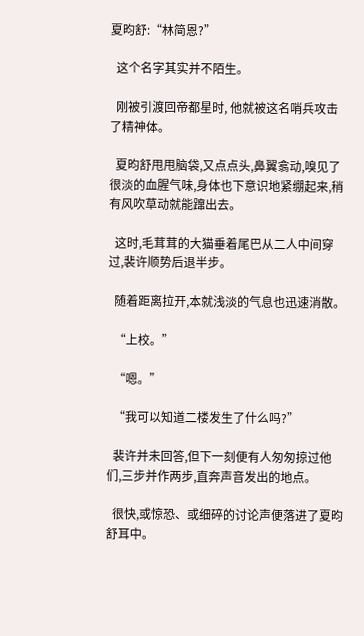夏昀舒:“林简恩?”

  这个名字其实并不陌生。

  刚被引渡回帝都星时, 他就被这名哨兵攻击了精神体。

  夏昀舒甩甩脑袋,又点点头,鼻翼翕动,嗅见了很淡的血腥气味,身体也下意识地紧绷起来,稍有风吹草动就能蹿出去。

  这时,毛茸茸的大猫垂着尾巴从二人中间穿过,裴许顺势后退半步。

  随着距离拉开,本就浅淡的气息也迅速消散。

  “上校。”

  “嗯。”

  “我可以知道二楼发生了什么吗?”

  裴许并未回答,但下一刻便有人匆匆掠过他们,三步并作两步,直奔声音发出的地点。

  很快,或惊恐、或细碎的讨论声便落进了夏昀舒耳中。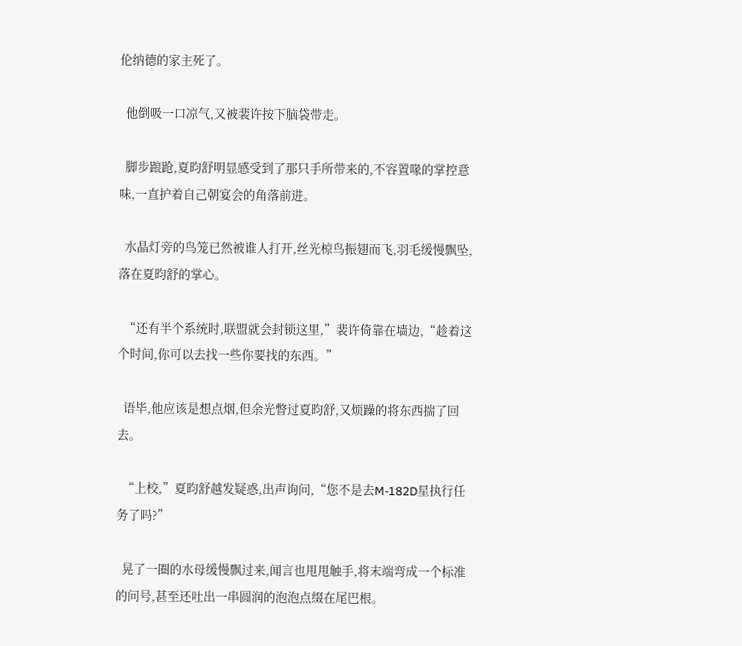伦纳德的家主死了。

  他倒吸一口凉气,又被裴许按下脑袋带走。

  脚步踉跄,夏昀舒明显感受到了那只手所带来的,不容置喙的掌控意味,一直护着自己朝宴会的角落前进。

  水晶灯旁的鸟笼已然被谁人打开,丝光椋鸟振翅而飞,羽毛缓慢飘坠,落在夏昀舒的掌心。

  “还有半个系统时,联盟就会封锁这里,”裴许倚靠在墙边,“趁着这个时间,你可以去找一些你要找的东西。”

  语毕,他应该是想点烟,但余光瞥过夏昀舒,又烦躁的将东西揣了回去。

  “上校,”夏昀舒越发疑惑,出声询问,“您不是去M-182D星执行任务了吗?”

  晃了一圈的水母缓慢飘过来,闻言也甩甩触手,将末端弯成一个标准的问号,甚至还吐出一串圆润的泡泡点缀在尾巴根。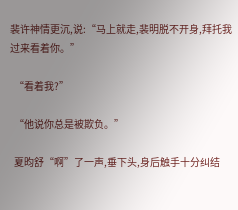裴许神情更沉,说:“马上就走,裴明脱不开身,拜托我过来看着你。”

  “看着我?”

  “他说你总是被欺负。”

  夏昀舒“啊”了一声,垂下头,身后触手十分纠结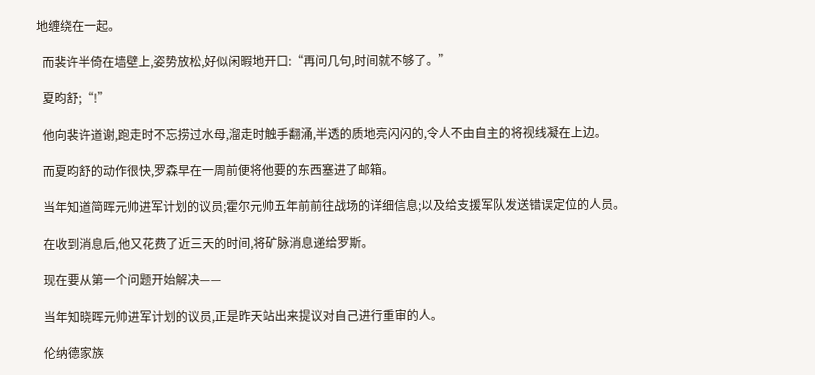地缠绕在一起。

  而裴许半倚在墙壁上,姿势放松,好似闲暇地开口:“再问几句,时间就不够了。”

  夏昀舒;“!”

  他向裴许道谢,跑走时不忘捞过水母,溜走时触手翻涌,半透的质地亮闪闪的,令人不由自主的将视线凝在上边。

  而夏昀舒的动作很快,罗森早在一周前便将他要的东西塞进了邮箱。

  当年知道简晖元帅进军计划的议员;霍尔元帅五年前前往战场的详细信息;以及给支援军队发送错误定位的人员。

  在收到消息后,他又花费了近三天的时间,将矿脉消息递给罗斯。

  现在要从第一个问题开始解决——

  当年知晓晖元帅进军计划的议员,正是昨天站出来提议对自己进行重审的人。

  伦纳德家族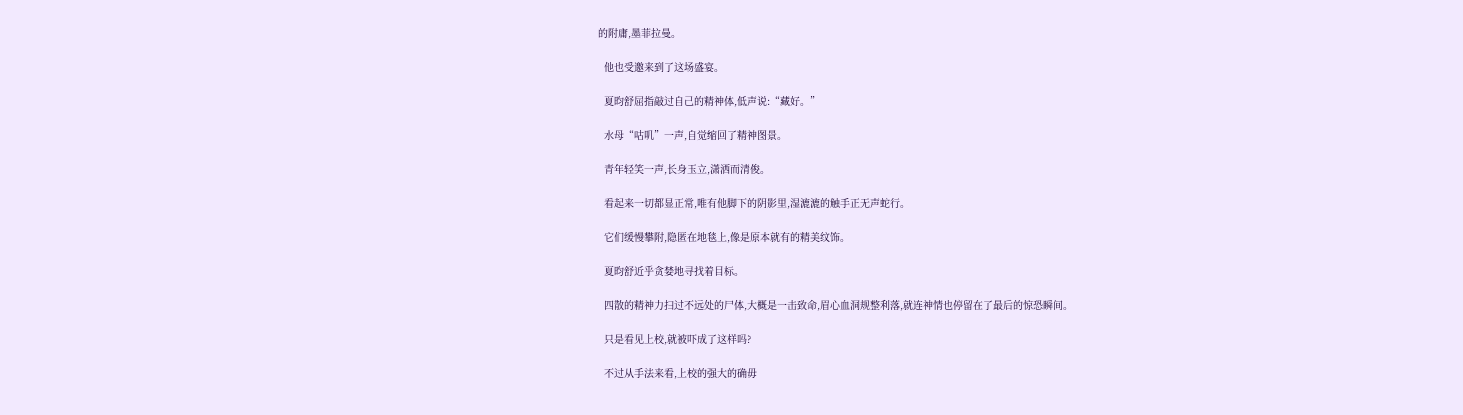的附庸,墨菲拉曼。

  他也受邀来到了这场盛宴。

  夏昀舒屈指敲过自己的精神体,低声说:“藏好。”

  水母“咕叽”一声,自觉缩回了精神图景。

  青年轻笑一声,长身玉立,潇洒而清俊。

  看起来一切都显正常,唯有他脚下的阴影里,湿漉漉的触手正无声蛇行。

  它们缓慢攀附,隐匿在地毯上,像是原本就有的精美纹饰。

  夏昀舒近乎贪婪地寻找着目标。

  四散的精神力扫过不远处的尸体,大概是一击致命,眉心血洞规整利落,就连神情也停留在了最后的惊恐瞬间。

  只是看见上校,就被吓成了这样吗?

  不过从手法来看,上校的强大的确毋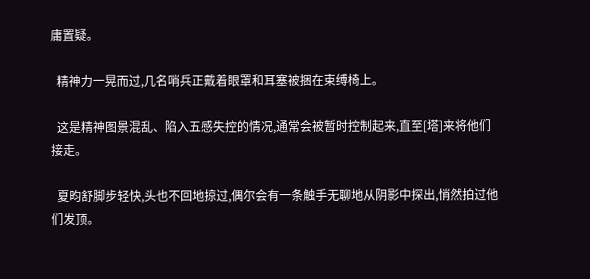庸置疑。

  精神力一晃而过,几名哨兵正戴着眼罩和耳塞被捆在束缚椅上。

  这是精神图景混乱、陷入五感失控的情况,通常会被暂时控制起来,直至[塔]来将他们接走。

  夏昀舒脚步轻快,头也不回地掠过,偶尔会有一条触手无聊地从阴影中探出,悄然拍过他们发顶。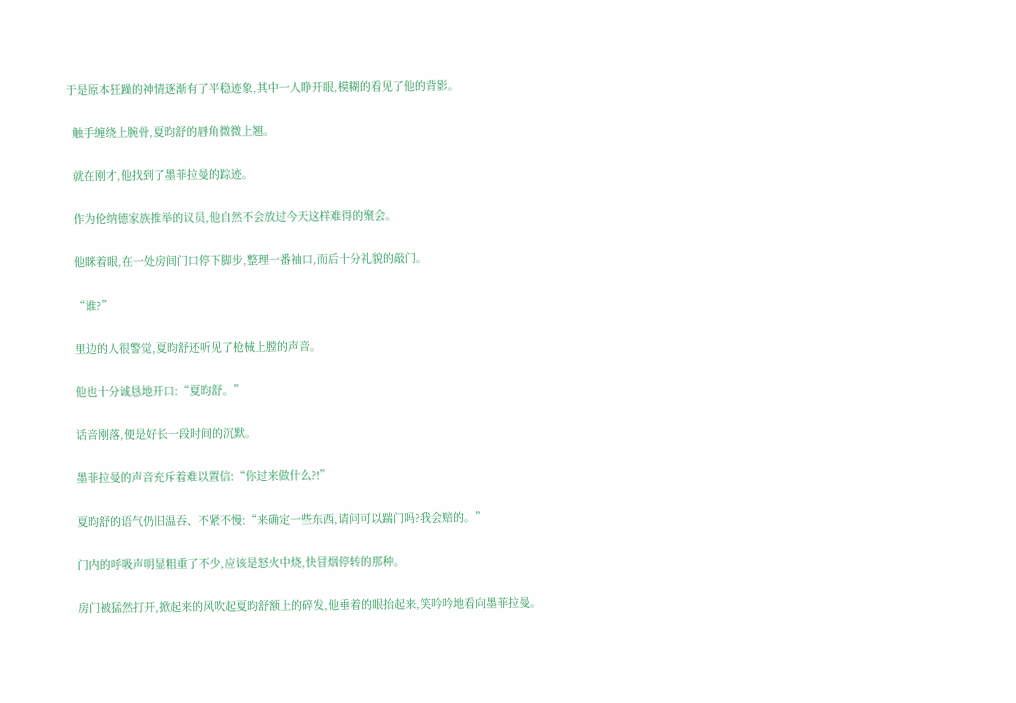于是原本狂躁的神情逐渐有了平稳迹象,其中一人睁开眼,模糊的看见了他的背影。

  触手缠绕上腕骨,夏昀舒的唇角微微上翘。

  就在刚才,他找到了墨菲拉曼的踪迹。

  作为伦纳德家族推举的议员,他自然不会放过今天这样难得的聚会。

  他眯着眼,在一处房间门口停下脚步,整理一番袖口,而后十分礼貌的敲门。

  “谁?”

  里边的人很警觉,夏昀舒还听见了枪械上膛的声音。

  他也十分诚恳地开口:“夏昀舒。”

  话音刚落,便是好长一段时间的沉默。

  墨菲拉曼的声音充斥着难以置信:“你过来做什么?!”

  夏昀舒的语气仍旧温吞、不紧不慢:“来确定一些东西,请问可以踹门吗?我会赔的。”

  门内的呼吸声明显粗重了不少,应该是怒火中烧,快冒烟停转的那种。

  房门被猛然打开,掀起来的风吹起夏昀舒额上的碎发,他垂着的眼抬起来,笑吟吟地看向墨菲拉曼。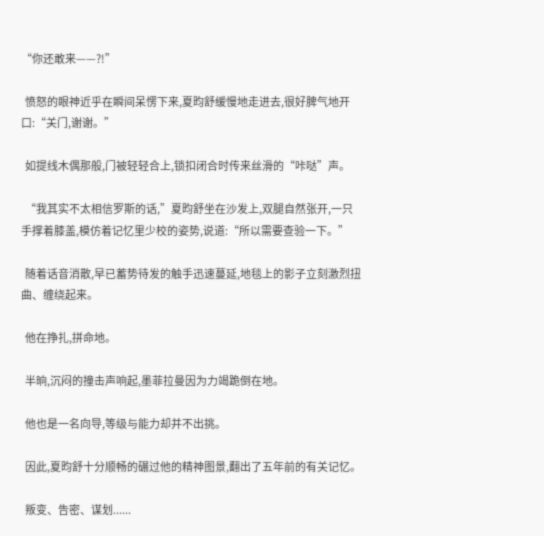“你还敢来——?!”

  愤怒的眼神近乎在瞬间呆愣下来,夏昀舒缓慢地走进去,很好脾气地开口:“关门,谢谢。”

  如提线木偶那般,门被轻轻合上,锁扣闭合时传来丝滑的“咔哒”声。

  “我其实不太相信罗斯的话,”夏昀舒坐在沙发上,双腿自然张开,一只手撑着膝盖,模仿着记忆里少校的姿势,说道:“所以需要查验一下。”

  随着话音消散,早已蓄势待发的触手迅速蔓延,地毯上的影子立刻激烈扭曲、缠绕起来。

  他在挣扎,拼命地。

  半晌,沉闷的撞击声响起,墨菲拉曼因为力竭跪倒在地。

  他也是一名向导,等级与能力却并不出挑。

  因此,夏昀舒十分顺畅的碾过他的精神图景,翻出了五年前的有关记忆。

  叛变、告密、谋划......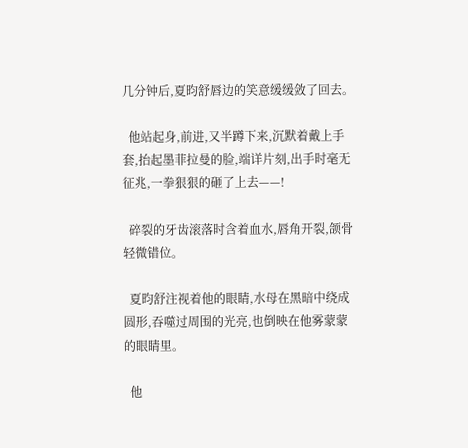几分钟后,夏昀舒唇边的笑意缓缓敛了回去。

  他站起身,前进,又半蹲下来,沉默着戴上手套,抬起墨菲拉曼的脸,端详片刻,出手时毫无征兆,一拳狠狠的砸了上去——!

  碎裂的牙齿滚落时含着血水,唇角开裂,颌骨轻微错位。

  夏昀舒注视着他的眼睛,水母在黑暗中绕成圆形,吞噬过周围的光亮,也倒映在他雾蒙蒙的眼睛里。

  他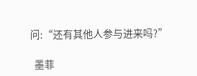问:“还有其他人参与进来吗?”

  墨菲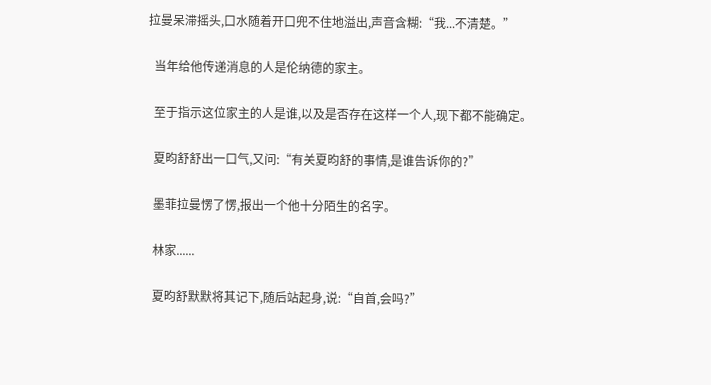拉曼呆滞摇头,口水随着开口兜不住地溢出,声音含糊:“我...不清楚。”

  当年给他传递消息的人是伦纳德的家主。

  至于指示这位家主的人是谁,以及是否存在这样一个人,现下都不能确定。

  夏昀舒舒出一口气,又问:“有关夏昀舒的事情,是谁告诉你的?”

  墨菲拉曼愣了愣,报出一个他十分陌生的名字。

  林家......

  夏昀舒默默将其记下,随后站起身,说:“自首,会吗?”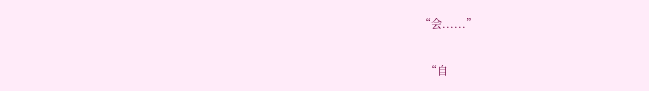“会......”

  “自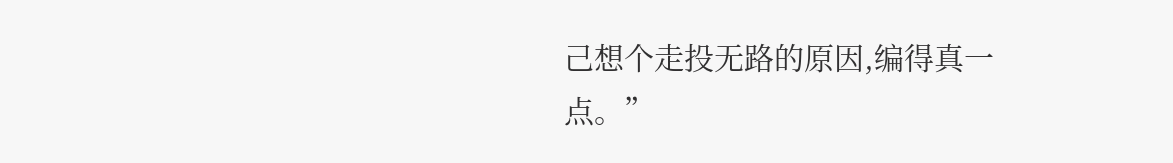己想个走投无路的原因,编得真一点。”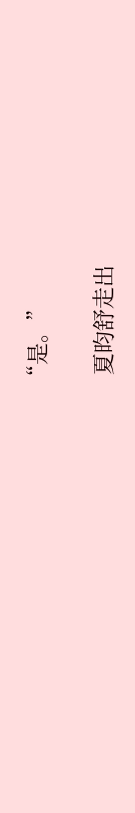“是。”

  夏昀舒走出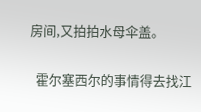房间,又拍拍水母伞盖。

  霍尔塞西尔的事情得去找江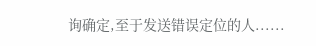询确定,至于发送错误定位的人......